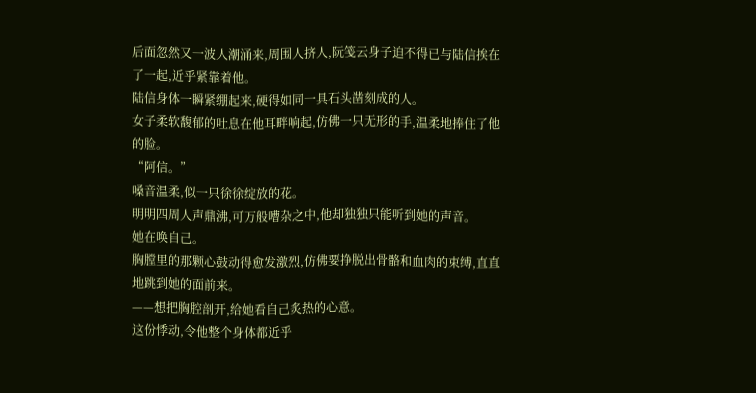后面忽然又一波人潮涌来,周围人挤人,阮笺云身子迫不得已与陆信挨在了一起,近乎紧靠着他。
陆信身体一瞬紧绷起来,硬得如同一具石头凿刻成的人。
女子柔软馥郁的吐息在他耳畔响起,仿佛一只无形的手,温柔地捧住了他的脸。
“阿信。”
嗓音温柔,似一只徐徐绽放的花。
明明四周人声鼎沸,可万般嘈杂之中,他却独独只能听到她的声音。
她在唤自己。
胸膛里的那颗心鼓动得愈发激烈,仿佛要挣脱出骨骼和血肉的束缚,直直地跳到她的面前来。
——想把胸腔剖开,给她看自己炙热的心意。
这份悸动,令他整个身体都近乎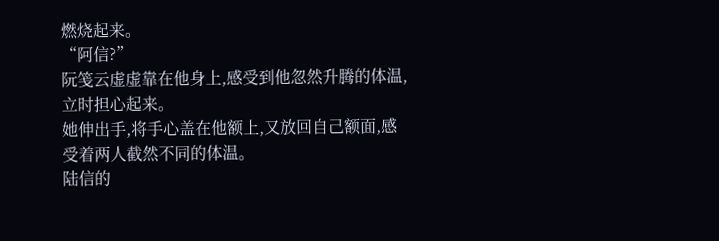燃烧起来。
“阿信?”
阮笺云虚虚靠在他身上,感受到他忽然升腾的体温,立时担心起来。
她伸出手,将手心盖在他额上,又放回自己额面,感受着两人截然不同的体温。
陆信的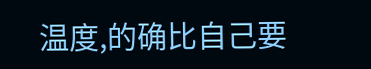温度,的确比自己要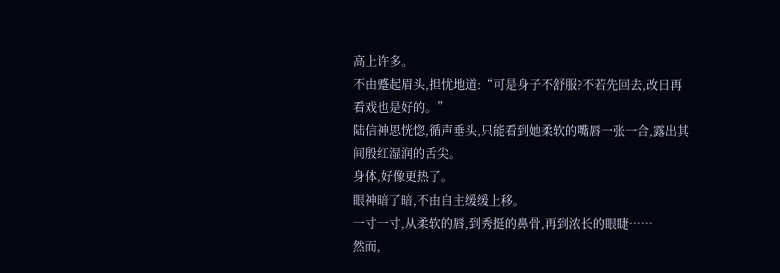高上许多。
不由蹙起眉头,担忧地道:“可是身子不舒服?不若先回去,改日再看戏也是好的。”
陆信神思恍惚,循声垂头,只能看到她柔软的嘴唇一张一合,露出其间殷红湿润的舌尖。
身体,好像更热了。
眼神暗了暗,不由自主缓缓上移。
一寸一寸,从柔软的唇,到秀挺的鼻骨,再到浓长的眼睫……
然而,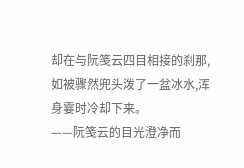却在与阮笺云四目相接的刹那,如被骤然兜头泼了一盆冰水,浑身霎时冷却下来。
——阮笺云的目光澄净而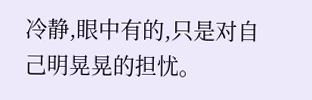冷静,眼中有的,只是对自己明晃晃的担忧。